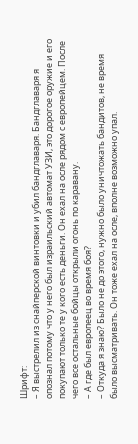Шрифт:
– Я выстрелил из снайперской винтовки и убил бандглаваря. Бандглаваря я опознал потому что у него был израильский автомат УЗИ, это дорогое оружие и его покупают только те у кого есть деньги. Он ехал на осле рядом с европейцем. После чего все остальные бойцы открыли огонь по каравану.
– А где был европеец во время боя?
– Откуда я знаю? Было не до этого, нужно было уничтожать бандитов, не время было высматривать. Он тоже ехал на осле, вполне возможно упал.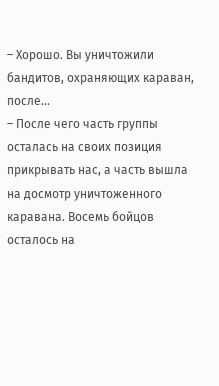– Хорошо. Вы уничтожили бандитов, охраняющих караван, после...
– После чего часть группы осталась на своих позиция прикрывать нас, а часть вышла на досмотр уничтоженного каравана. Восемь бойцов осталось на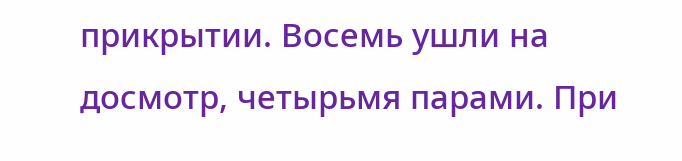прикрытии. Восемь ушли на досмотр, четырьмя парами. При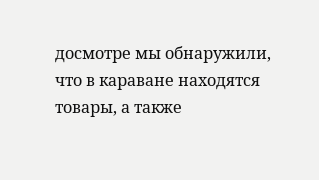досмотре мы обнаружили, что в караване находятся товары, а также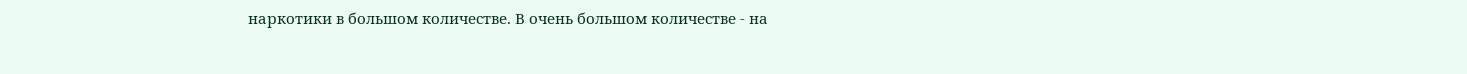наркотики в большом количестве. В очень большом количестве - на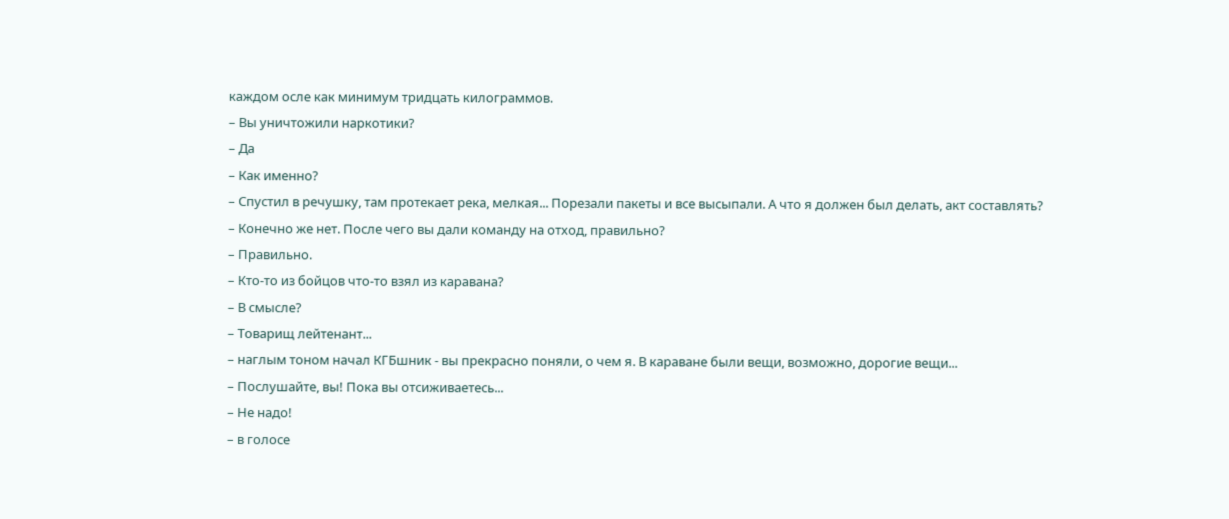каждом осле как минимум тридцать килограммов.
– Вы уничтожили наркотики?
– Да
– Как именно?
– Спустил в речушку, там протекает река, мелкая... Порезали пакеты и все высыпали. А что я должен был делать, акт составлять?
– Конечно же нет. После чего вы дали команду на отход, правильно?
– Правильно.
– Кто-то из бойцов что-то взял из каравана?
– В смысле?
– Товарищ лейтенант...
– наглым тоном начал КГБшник - вы прекрасно поняли, о чем я. В караване были вещи, возможно, дорогие вещи...
– Послушайте, вы! Пока вы отсиживаетесь...
– Не надо!
– в голосе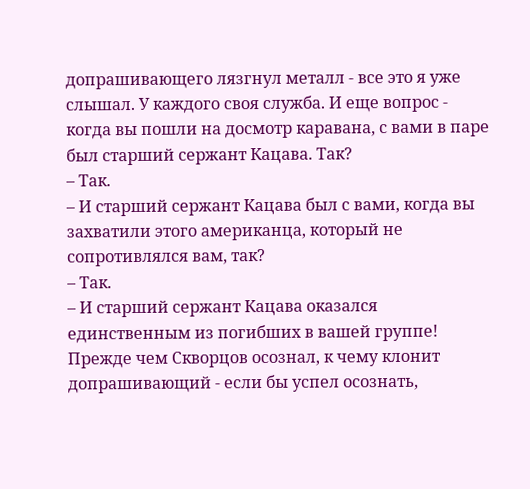допрашивающего лязгнул металл - все это я уже слышал. У каждого своя служба. И еще вопрос - когда вы пошли на досмотр каравана, с вами в паре был старший сержант Кацава. Так?
– Так.
– И старший сержант Кацава был с вами, когда вы захватили этого американца, который не сопротивлялся вам, так?
– Так.
– И старший сержант Кацава оказался единственным из погибших в вашей группе!
Прежде чем Скворцов осознал, к чему клонит допрашивающий - если бы успел осознать,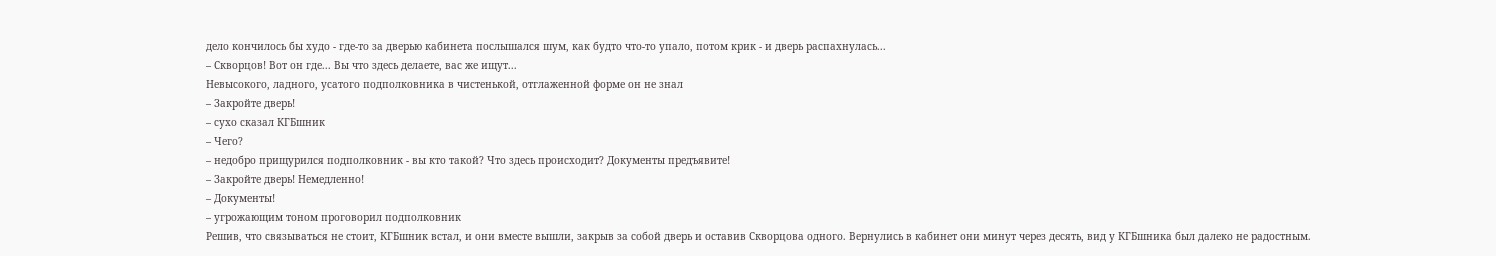дело кончилось бы худо - где-то за дверью кабинета послышался шум, как будто что-то упало, потом крик - и дверь распахнулась...
– Скворцов! Вот он где... Вы что здесь делаете, вас же ищут...
Невысокого, ладного, усатого подполковника в чистенькой, отглаженной форме он не знал
– Закройте дверь!
– сухо сказал КГБшник
– Чего?
– недобро прищурился подполковник - вы кто такой? Что здесь происходит? Документы предъявите!
– Закройте дверь! Немедленно!
– Документы!
– угрожающим тоном проговорил подполковник
Решив, что связываться не стоит, КГБшник встал, и они вместе вышли, закрыв за собой дверь и оставив Скворцова одного. Вернулись в кабинет они минут через десять, вид у КГБшника был далеко не радостным.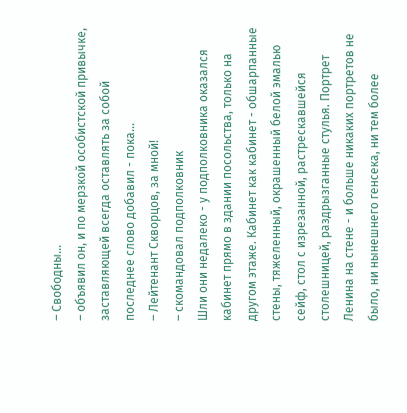– Свободны...
– объявил он, и по мерзкой особистской привычке, заставляющей всегда оставлять за собой последнее слово добавил - пока...
– Лейтенант Скворцов, за мной!
– скомандовал подполковник
Шли они недалеко - у подполковника оказался кабинет прямо в здании посольства, только на другом этаже. Кабинет как кабинет - обшарпанные стены, тяжеленный, окрашенный белой эмалью сейф, стол с изрезанной, растрескавшейся столешницей, раздрызганные стулья. Портрет Ленина на стене - и больше никаких портретов не было, ни нынешнего генсека, ни тем более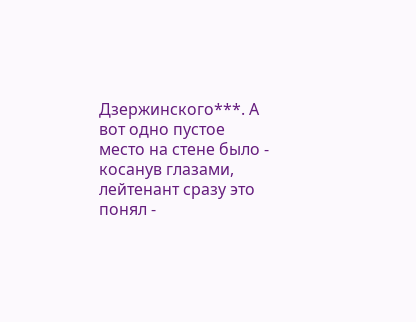Дзержинского***. А вот одно пустое место на стене было - косанув глазами, лейтенант сразу это понял -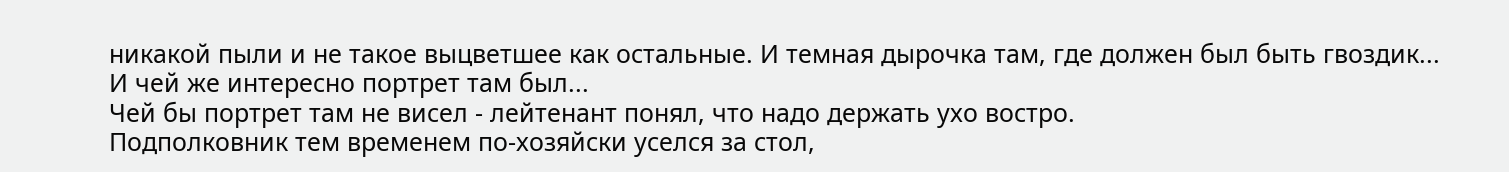никакой пыли и не такое выцветшее как остальные. И темная дырочка там, где должен был быть гвоздик...
И чей же интересно портрет там был...
Чей бы портрет там не висел - лейтенант понял, что надо держать ухо востро.
Подполковник тем временем по-хозяйски уселся за стол,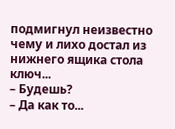подмигнул неизвестно чему и лихо достал из нижнего ящика стола ключ...
– Будешь?
– Да как то...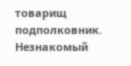товарищ подполковник.
Незнакомый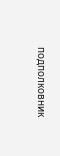подполковник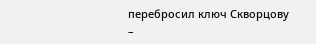перебросил ключ Скворцову
–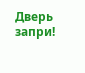Дверь запри!